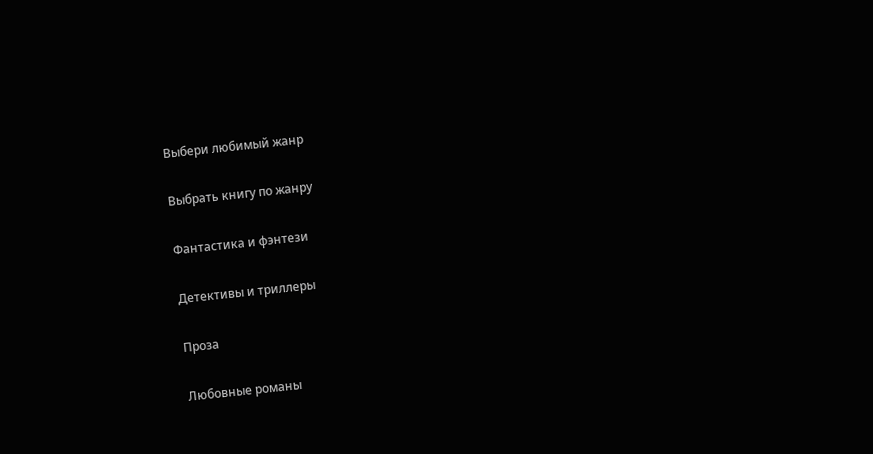Выбери любимый жанр

Выбрать книгу по жанру

Фантастика и фэнтези

Детективы и триллеры

Проза

Любовные романы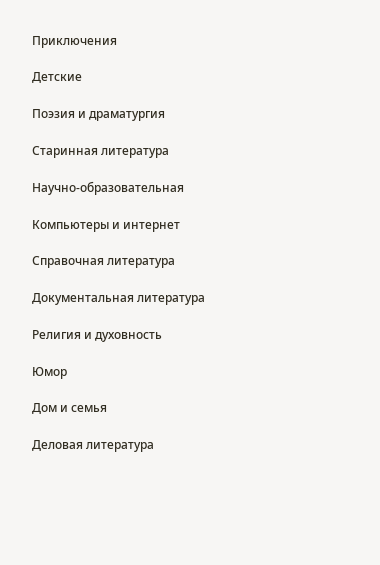Приключения

Детские

Поэзия и драматургия

Старинная литература

Научно-образовательная

Компьютеры и интернет

Справочная литература

Документальная литература

Религия и духовность

Юмор

Дом и семья

Деловая литература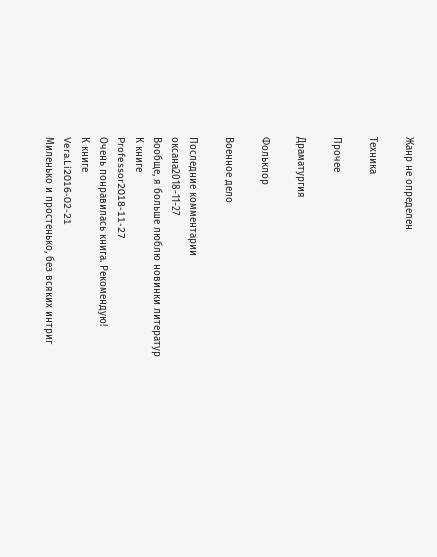Жанр не определен

Техника

Прочее

Драматургия

Фольклор

Военное дело

Последние комментарии
оксана2018-11-27
Вообще, я больше люблю новинки литератур
К книге
Professor2018-11-27
Очень понравилась книга. Рекомендую!
К книге
Vera.Li2016-02-21
Миленько и простенько, без всяких интриг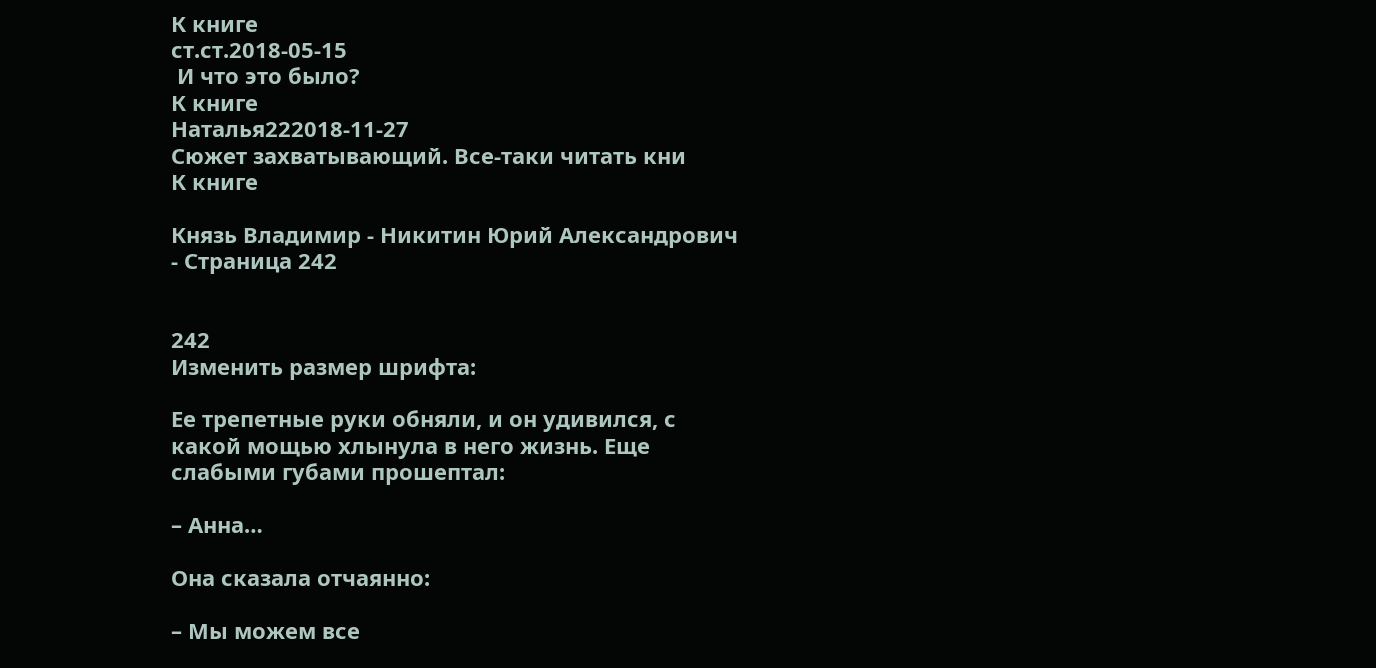К книге
ст.ст.2018-05-15
 И что это было?
К книге
Наталья222018-11-27
Сюжет захватывающий. Все-таки читать кни
К книге

Князь Владимир - Никитин Юрий Александрович - Страница 242


242
Изменить размер шрифта:

Ее трепетные руки обняли, и он удивился, с какой мощью хлынула в него жизнь. Еще слабыми губами прошептал:

– Анна…

Она сказала отчаянно:

– Мы можем все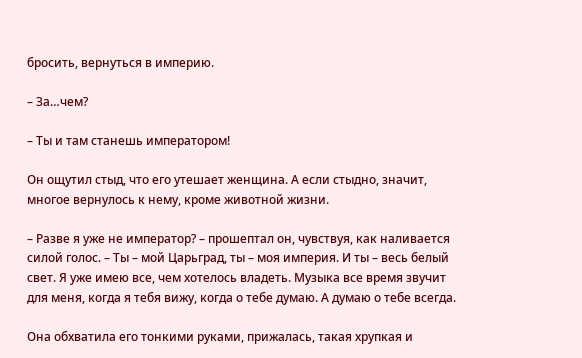бросить, вернуться в империю.

– За…чем?

– Ты и там станешь императором!

Он ощутил стыд, что его утешает женщина. А если стыдно, значит, многое вернулось к нему, кроме животной жизни.

– Разве я уже не император? – прошептал он, чувствуя, как наливается силой голос. – Ты – мой Царьград, ты – моя империя. И ты – весь белый свет. Я уже имею все, чем хотелось владеть. Музыка все время звучит для меня, когда я тебя вижу, когда о тебе думаю. А думаю о тебе всегда.

Она обхватила его тонкими руками, прижалась, такая хрупкая и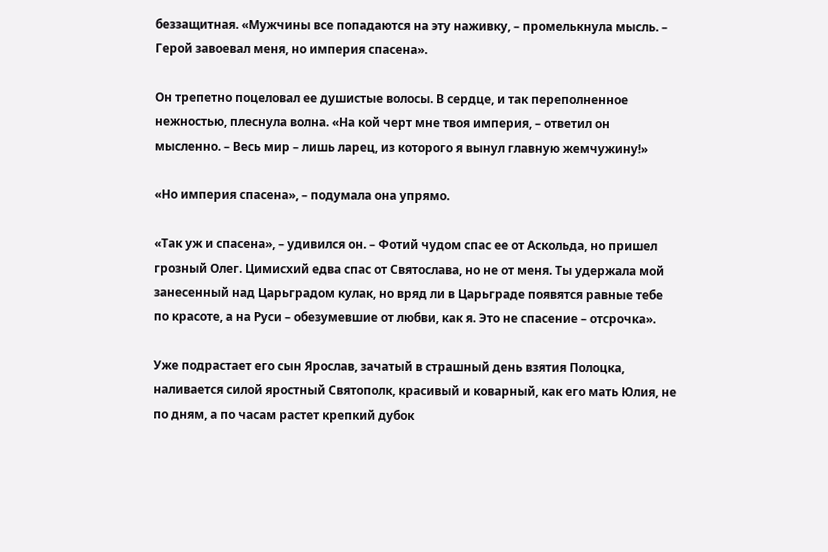беззащитная. «Мужчины все попадаются на эту наживку, – промелькнула мысль. – Герой завоевал меня, но империя спасена».

Он трепетно поцеловал ее душистые волосы. В сердце, и так переполненное нежностью, плеснула волна. «На кой черт мне твоя империя, – ответил он мысленно. – Весь мир – лишь ларец, из которого я вынул главную жемчужину!»

«Но империя спасена», – подумала она упрямо.

«Так уж и спасена», – удивился он. – Фотий чудом спас ее от Аскольда, но пришел грозный Олег. Цимисхий едва спас от Святослава, но не от меня. Ты удержала мой занесенный над Царьградом кулак, но вряд ли в Царьграде появятся равные тебе по красоте, а на Руси – обезумевшие от любви, как я. Это не спасение – отсрочка».

Уже подрастает его сын Ярослав, зачатый в страшный день взятия Полоцка, наливается силой яростный Святополк, красивый и коварный, как его мать Юлия, не по дням, а по часам растет крепкий дубок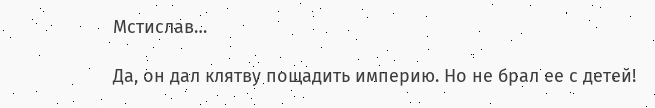Мстислав…

Да, он дал клятву пощадить империю. Но не брал ее с детей!